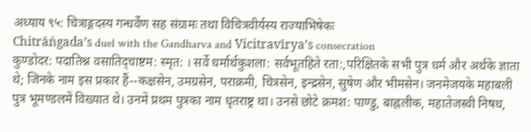अध्याय ९५: चित्राङ्गदस्य गन्धर्वेण सह संग्रामः तथा विचित्रवीर्यस्य राज्याभिषेकः
Chitrāṅgada’s duel with the Gandharva and Vicitravīrya’s consecration
कुण्डोदर: पदातिश्न वसातिद्चाष्टम: स्मृत: । सर्वे धर्मार्थकुशला: सर्वभूतहिते रता:,परिक्षितके सभी पुत्र धर्म और अर्थके ज्ञाता थे; जिनके नाम इस प्रकार हैं--कक्षसेन, उमग्रसेन, पराक्रमी, चित्रसेन, इन्द्रसेन, सुषेण और भीमसेन। जनमेजयके महाबली पुत्र भूमण्डलमें विख्यात थे। उनमें प्रथम पुत्रका नाम धृतराष्ट्र था। उनसे छोटे क्रमश: पाण्डु, बाह्नलीक, महातेजस्वी निषध,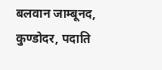बलवान जाम्बूनद, कुण्डोदर, पदाति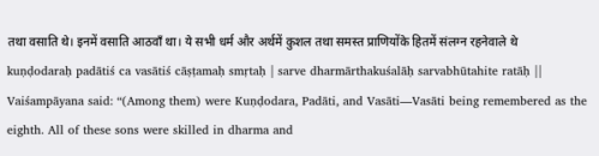तथा वसाति थे। इनमें वसाति आठवाँ था। ये सभी धर्म और अर्थमें कुशल तथा समस्त प्राणियोंके हितमें संलग्न रहनेवाले थे
kuṇḍodaraḥ padātiś ca vasātiś cāṣṭamaḥ smṛtaḥ | sarve dharmārthakuśalāḥ sarvabhūtahite ratāḥ ||
Vaiśampāyana said: “(Among them) were Kuṇḍodara, Padāti, and Vasāti—Vasāti being remembered as the eighth. All of these sons were skilled in dharma and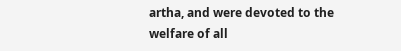artha, and were devoted to the welfare of all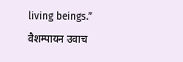living beings.”
वैशम्पायन उवाच